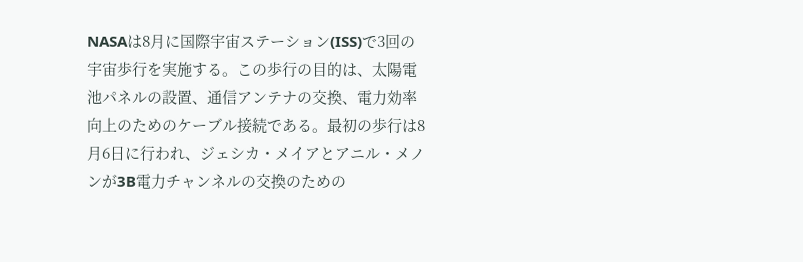NASAは8月に国際宇宙ステーション(ISS)で3回の宇宙歩行を実施する。この歩行の目的は、太陽電池パネルの設置、通信アンテナの交換、電力効率向上のためのケーブル接続である。最初の歩行は8月6日に行われ、ジェシカ・メイアとアニル・メノンが3B電力チャンネルの交換のための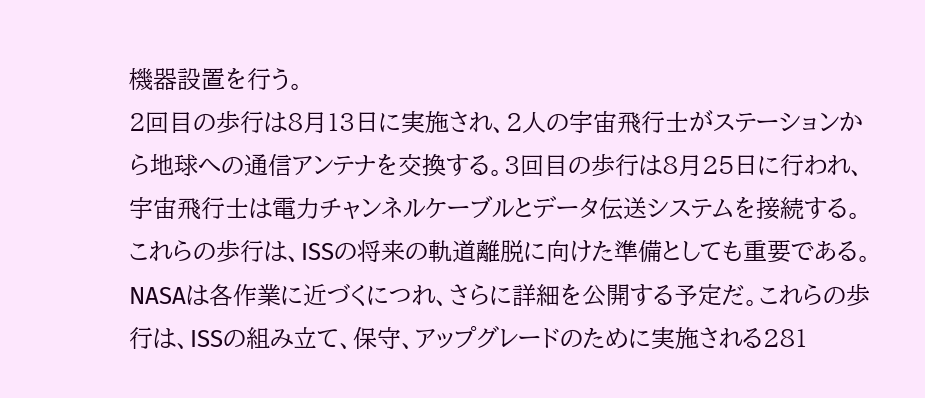機器設置を行う。
2回目の歩行は8月13日に実施され、2人の宇宙飛行士がステーションから地球への通信アンテナを交換する。3回目の歩行は8月25日に行われ、宇宙飛行士は電力チャンネルケーブルとデータ伝送システムを接続する。これらの歩行は、ISSの将来の軌道離脱に向けた準備としても重要である。
NASAは各作業に近づくにつれ、さらに詳細を公開する予定だ。これらの歩行は、ISSの組み立て、保守、アップグレードのために実施される281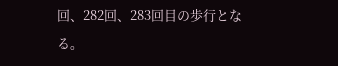回、282回、283回目の歩行となる。